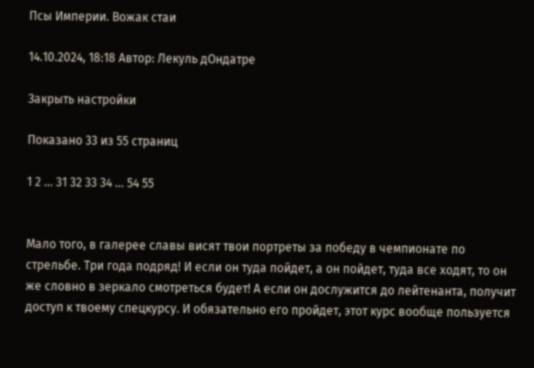Псы Империи. Вожак стаи

14.10.2024, 18:18 Автор: Лекуль дОндатре

Закрыть настройки

Показано 33 из 55 страниц

1 2 ... 31 32 33 34 ... 54 55


Мало того, в галерее славы висят твои портреты за победу в чемпионате по стрельбе. Три года подряд! И если он туда пойдет, а он пойдет, туда все ходят, то он же словно в зеркало смотреться будет! А если он дослужится до лейтенанта, получит доступ к твоему спецкурсу. И обязательно его пройдет, этот курс вообще пользуется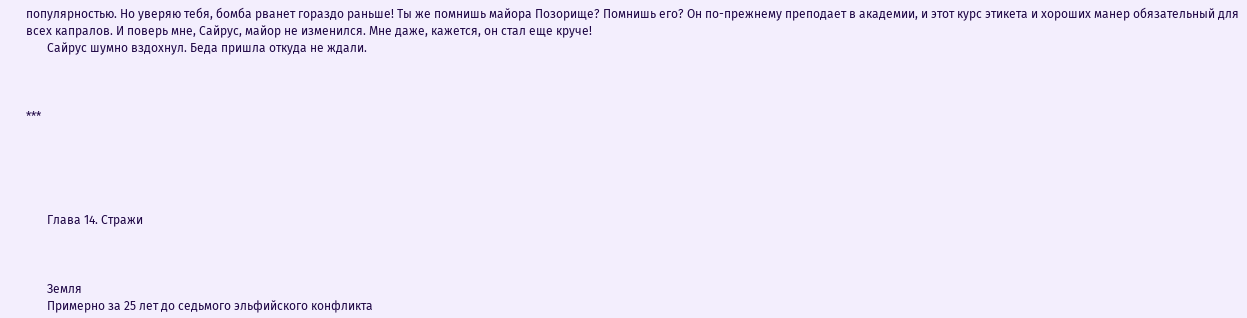популярностью. Но уверяю тебя, бомба рванет гораздо раньше! Ты же помнишь майора Позорище? Помнишь его? Он по-прежнему преподает в академии, и этот курс этикета и хороших манер обязательный для всех капралов. И поверь мне, Сайрус, майор не изменился. Мне даже, кажется, он стал еще круче!
       Сайрус шумно вздохнул. Беда пришла откуда не ждали.



***





       Глава 14. Стражи



       Земля
       Примерно за 25 лет до седьмого эльфийского конфликта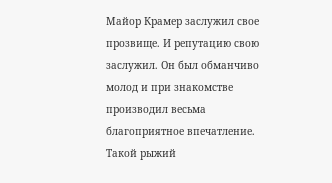Майор Крамер заслужил свое прозвище. И репутацию свою заслужил. Он был обманчиво молод и при знакомстве производил весьма благоприятное впечатление. Такой рыжий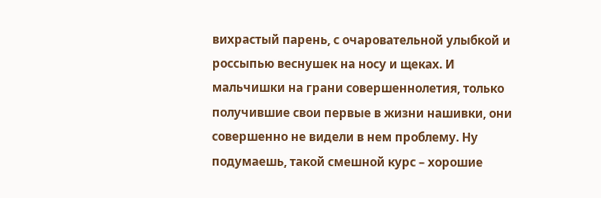вихрастый парень, с очаровательной улыбкой и россыпью веснушек на носу и щеках. И мальчишки на грани совершеннолетия, только получившие свои первые в жизни нашивки, они совершенно не видели в нем проблему. Ну подумаешь, такой смешной курс – хорошие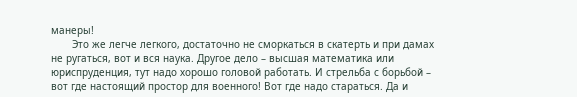манеры!
       Это же легче легкого, достаточно не сморкаться в скатерть и при дамах не ругаться, вот и вся наука. Другое дело – высшая математика или юриспруденция, тут надо хорошо головой работать. И стрельба с борьбой – вот где настоящий простор для военного! Вот где надо стараться. Да и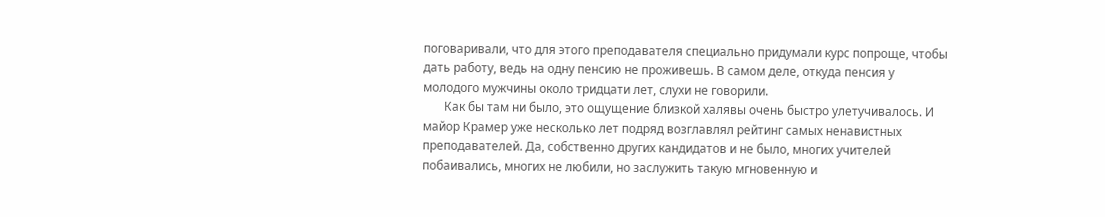поговаривали, что для этого преподавателя специально придумали курс попроще, чтобы дать работу, ведь на одну пенсию не проживешь. В самом деле, откуда пенсия у молодого мужчины около тридцати лет, слухи не говорили.
       Как бы там ни было, это ощущение близкой халявы очень быстро улетучивалось. И майор Крамер уже несколько лет подряд возглавлял рейтинг самых ненавистных преподавателей. Да, собственно других кандидатов и не было, многих учителей побаивались, многих не любили, но заслужить такую мгновенную и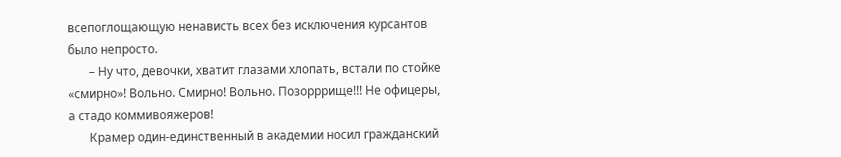всепоглощающую ненависть всех без исключения курсантов было непросто.
       – Ну что, девочки, хватит глазами хлопать, встали по стойке «смирно»! Вольно. Смирно! Вольно. Позорррище!!! Не офицеры, а стадо коммивояжеров!
       Крамер один-единственный в академии носил гражданский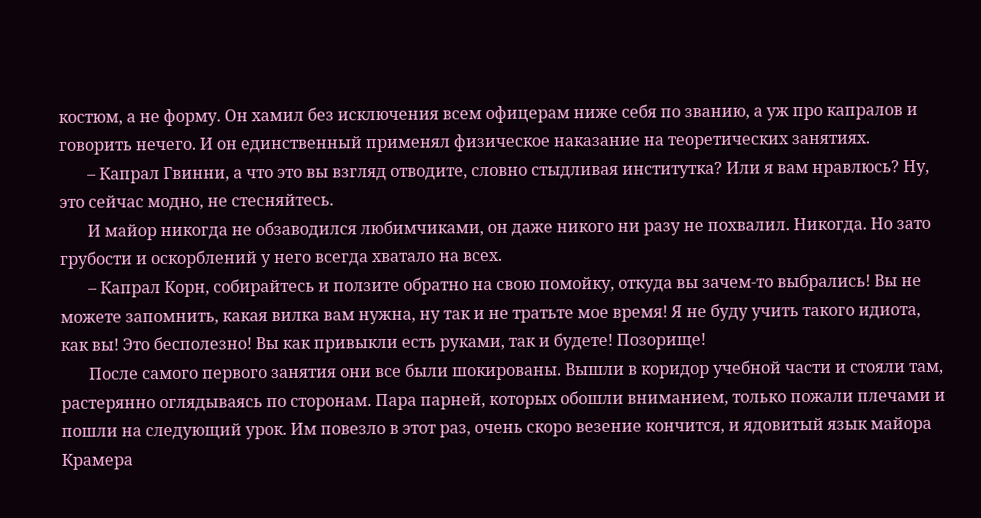костюм, а не форму. Он хамил без исключения всем офицерам ниже себя по званию, а уж про капралов и говорить нечего. И он единственный применял физическое наказание на теоретических занятиях.
       – Капрал Гвинни, а что это вы взгляд отводите, словно стыдливая институтка? Или я вам нравлюсь? Ну, это сейчас модно, не стесняйтесь.
       И майор никогда не обзаводился любимчиками, он даже никого ни разу не похвалил. Никогда. Но зато грубости и оскорблений у него всегда хватало на всех.
       – Капрал Корн, собирайтесь и ползите обратно на свою помойку, откуда вы зачем-то выбрались! Вы не можете запомнить, какая вилка вам нужна, ну так и не тратьте мое время! Я не буду учить такого идиота, как вы! Это бесполезно! Вы как привыкли есть руками, так и будете! Позорище!
       После самого первого занятия они все были шокированы. Вышли в коридор учебной части и стояли там, растерянно оглядываясь по сторонам. Пара парней, которых обошли вниманием, только пожали плечами и пошли на следующий урок. Им повезло в этот раз, очень скоро везение кончится, и ядовитый язык майора Крамера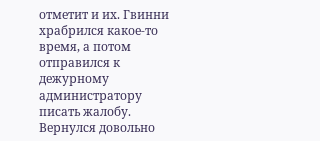отметит и их. Гвинни храбрился какое-то время, а потом отправился к дежурному администратору писать жалобу. Вернулся довольно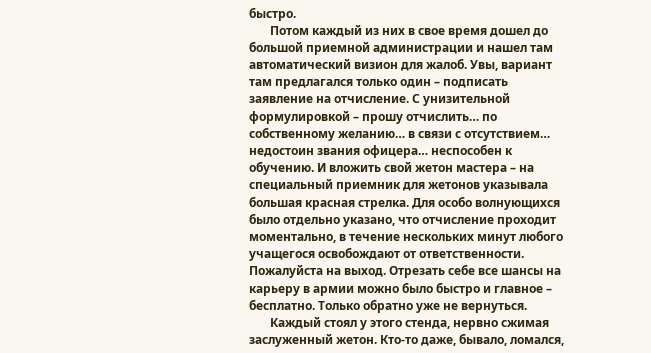быстро.
       Потом каждый из них в свое время дошел до большой приемной администрации и нашел там автоматический визион для жалоб. Увы, вариант там предлагался только один – подписать заявление на отчисление. С унизительной формулировкой – прошу отчислить… по собственному желанию… в связи с отсутствием… недостоин звания офицера… неспособен к обучению. И вложить свой жетон мастера – на специальный приемник для жетонов указывала большая красная стрелка. Для особо волнующихся было отдельно указано, что отчисление проходит моментально, в течение нескольких минут любого учащегося освобождают от ответственности. Пожалуйста на выход. Отрезать себе все шансы на карьеру в армии можно было быстро и главное – бесплатно. Только обратно уже не вернуться.
       Каждый стоял у этого стенда, нервно сжимая заслуженный жетон. Кто-то даже, бывало, ломался,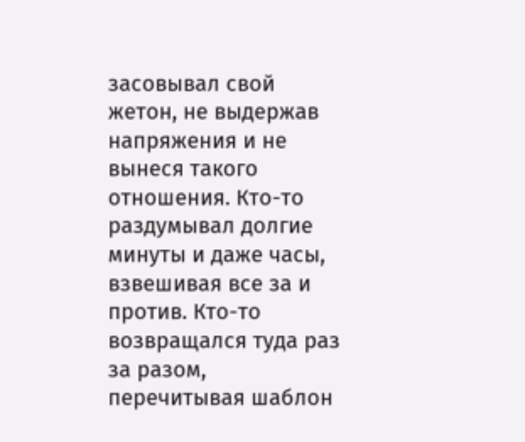засовывал свой жетон, не выдержав напряжения и не вынеся такого отношения. Кто-то раздумывал долгие минуты и даже часы, взвешивая все за и против. Кто-то возвращался туда раз за разом, перечитывая шаблон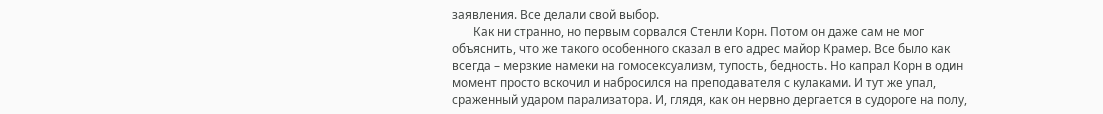заявления. Все делали свой выбор.
       Как ни странно, но первым сорвался Стенли Корн. Потом он даже сам не мог объяснить, что же такого особенного сказал в его адрес майор Крамер. Все было как всегда – мерзкие намеки на гомосексуализм, тупость, бедность. Но капрал Корн в один момент просто вскочил и набросился на преподавателя с кулаками. И тут же упал, сраженный ударом парализатора. И, глядя, как он нервно дергается в судороге на полу,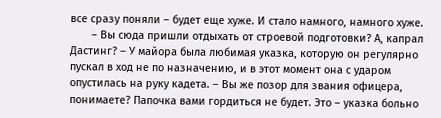все сразу поняли – будет еще хуже. И стало намного, намного хуже.
       – Вы сюда пришли отдыхать от строевой подготовки? А, капрал Дастинг? – У майора была любимая указка, которую он регулярно пускал в ход не по назначению, и в этот момент она с ударом опустилась на руку кадета. – Вы же позор для звания офицера, понимаете? Папочка вами гордиться не будет. Это – указка больно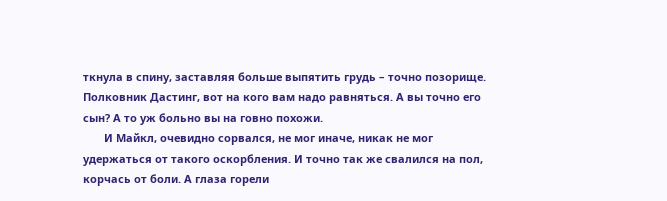ткнула в спину, заставляя больше выпятить грудь – точно позорище. Полковник Дастинг, вот на кого вам надо равняться. А вы точно его сын? А то уж больно вы на говно похожи.
       И Майкл, очевидно сорвался, не мог иначе, никак не мог удержаться от такого оскорбления. И точно так же свалился на пол, корчась от боли. А глаза горели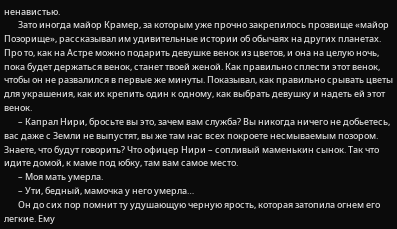ненавистью.
       Зато иногда майор Крамер, за которым уже прочно закрепилось прозвище «майор Позорище», рассказывал им удивительные истории об обычаях на других планетах. Про то, как на Астре можно подарить девушке венок из цветов, и она на целую ночь, пока будет держаться венок, станет твоей женой. Как правильно сплести этот венок, чтобы он не развалился в первые же минуты. Показывал, как правильно срывать цветы для украшения, как их крепить один к одному, как выбрать девушку и надеть ей этот венок.
       – Капрал Нири, бросьте вы это, зачем вам служба? Вы никогда ничего не добьетесь, вас даже с Земли не выпустят, вы же там нас всех покроете несмываемым позором. Знаете, что будут говорить? Что офицер Нири – сопливый маменькин сынок. Так что идите домой, к маме под юбку, там вам самое место.
       – Моя мать умерла.
       – Ути, бедный, мамочка у него умерла…
       Он до сих пор помнит ту удушающую черную ярость, которая затопила огнем его легкие. Ему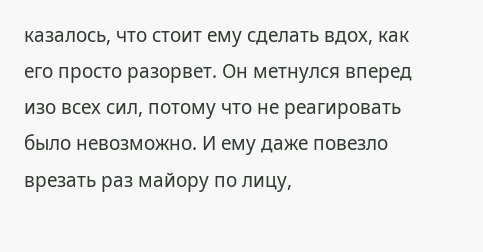казалось, что стоит ему сделать вдох, как его просто разорвет. Он метнулся вперед изо всех сил, потому что не реагировать было невозможно. И ему даже повезло врезать раз майору по лицу,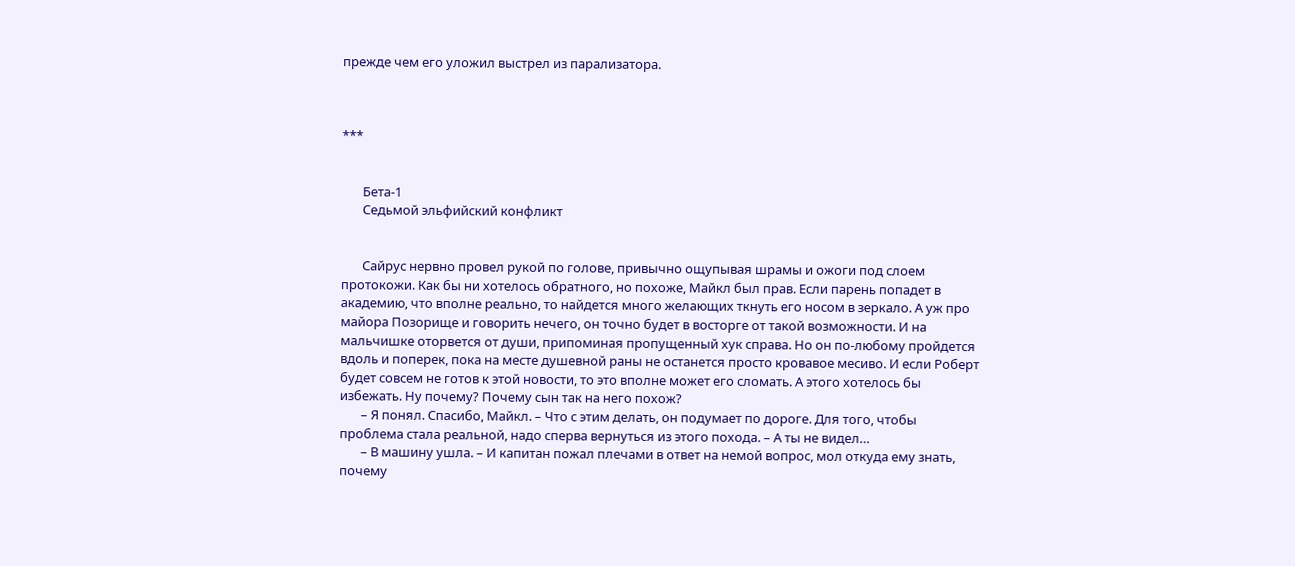прежде чем его уложил выстрел из парализатора.



***


       Бета-1
       Седьмой эльфийский конфликт


       Сайрус нервно провел рукой по голове, привычно ощупывая шрамы и ожоги под слоем протокожи. Как бы ни хотелось обратного, но похоже, Майкл был прав. Если парень попадет в академию, что вполне реально, то найдется много желающих ткнуть его носом в зеркало. А уж про майора Позорище и говорить нечего, он точно будет в восторге от такой возможности. И на мальчишке оторвется от души, припоминая пропущенный хук справа. Но он по-любому пройдется вдоль и поперек, пока на месте душевной раны не останется просто кровавое месиво. И если Роберт будет совсем не готов к этой новости, то это вполне может его сломать. А этого хотелось бы избежать. Ну почему? Почему сын так на него похож?
       – Я понял. Спасибо, Майкл. – Что с этим делать, он подумает по дороге. Для того, чтобы проблема стала реальной, надо сперва вернуться из этого похода. – А ты не видел…
       – В машину ушла. – И капитан пожал плечами в ответ на немой вопрос, мол откуда ему знать, почему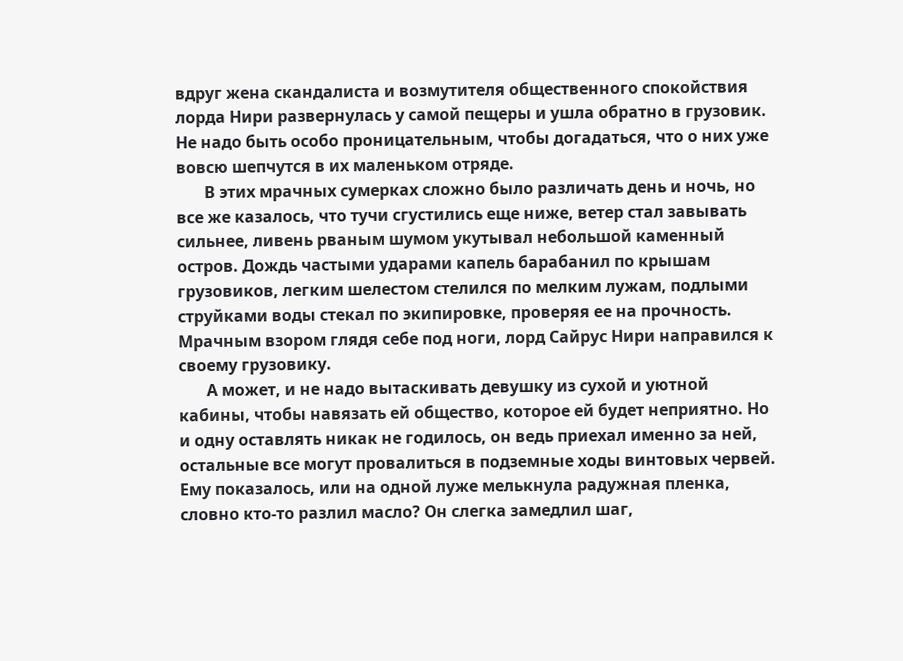вдруг жена скандалиста и возмутителя общественного спокойствия лорда Нири развернулась у самой пещеры и ушла обратно в грузовик. Не надо быть особо проницательным, чтобы догадаться, что о них уже вовсю шепчутся в их маленьком отряде.
       В этих мрачных сумерках сложно было различать день и ночь, но все же казалось, что тучи сгустились еще ниже, ветер стал завывать сильнее, ливень рваным шумом укутывал небольшой каменный остров. Дождь частыми ударами капель барабанил по крышам грузовиков, легким шелестом стелился по мелким лужам, подлыми струйками воды стекал по экипировке, проверяя ее на прочность. Мрачным взором глядя себе под ноги, лорд Сайрус Нири направился к своему грузовику.
       А может, и не надо вытаскивать девушку из сухой и уютной кабины, чтобы навязать ей общество, которое ей будет неприятно. Но и одну оставлять никак не годилось, он ведь приехал именно за ней, остальные все могут провалиться в подземные ходы винтовых червей. Ему показалось, или на одной луже мелькнула радужная пленка, словно кто-то разлил масло? Он слегка замедлил шаг,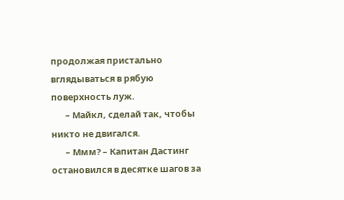продолжая пристально вглядываться в рябую поверхность луж.
       – Майкл, сделай так, чтобы никто не двигался.
       – Ммм? – Капитан Дастинг остановился в десятке шагов за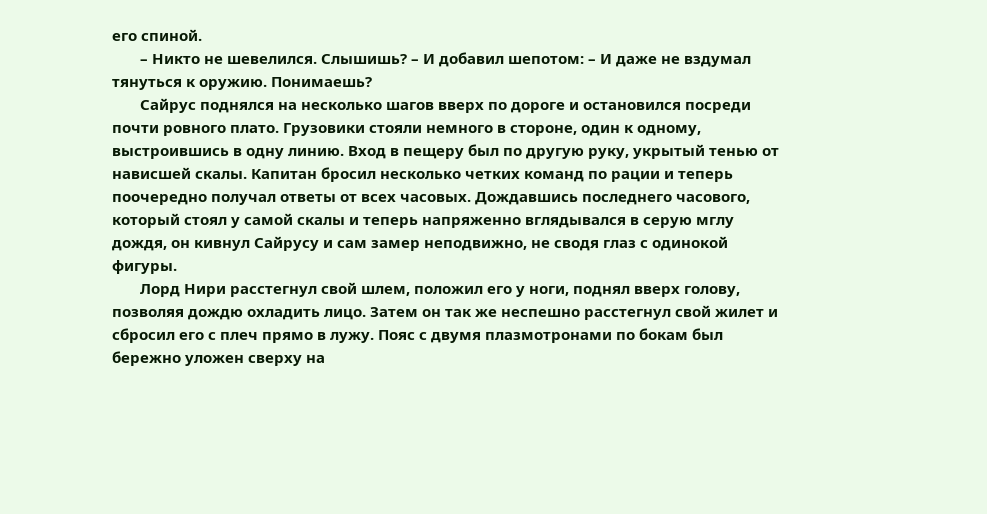его спиной.
       – Никто не шевелился. Слышишь? – И добавил шепотом: – И даже не вздумал тянуться к оружию. Понимаешь?
       Сайрус поднялся на несколько шагов вверх по дороге и остановился посреди почти ровного плато. Грузовики стояли немного в стороне, один к одному, выстроившись в одну линию. Вход в пещеру был по другую руку, укрытый тенью от нависшей скалы. Капитан бросил несколько четких команд по рации и теперь поочередно получал ответы от всех часовых. Дождавшись последнего часового, который стоял у самой скалы и теперь напряженно вглядывался в серую мглу дождя, он кивнул Сайрусу и сам замер неподвижно, не сводя глаз с одинокой фигуры.
       Лорд Нири расстегнул свой шлем, положил его у ноги, поднял вверх голову, позволяя дождю охладить лицо. Затем он так же неспешно расстегнул свой жилет и сбросил его с плеч прямо в лужу. Пояс с двумя плазмотронами по бокам был бережно уложен сверху на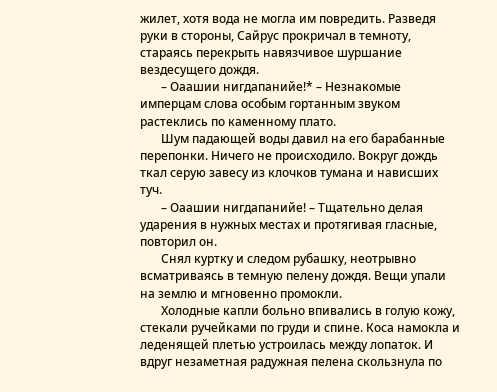жилет, хотя вода не могла им повредить. Разведя руки в стороны, Сайрус прокричал в темноту, стараясь перекрыть навязчивое шуршание вездесущего дождя.
       – Оаашии нигдапанийе!* – Незнакомые имперцам слова особым гортанным звуком растеклись по каменному плато.
       Шум падающей воды давил на его барабанные перепонки. Ничего не происходило. Вокруг дождь ткал серую завесу из клочков тумана и нависших туч.
       – Оаашии нигдапанийе! – Тщательно делая ударения в нужных местах и протягивая гласные, повторил он.
       Снял куртку и следом рубашку, неотрывно всматриваясь в темную пелену дождя. Вещи упали на землю и мгновенно промокли.
       Холодные капли больно впивались в голую кожу, стекали ручейками по груди и спине. Коса намокла и леденящей плетью устроилась между лопаток. И вдруг незаметная радужная пелена скользнула по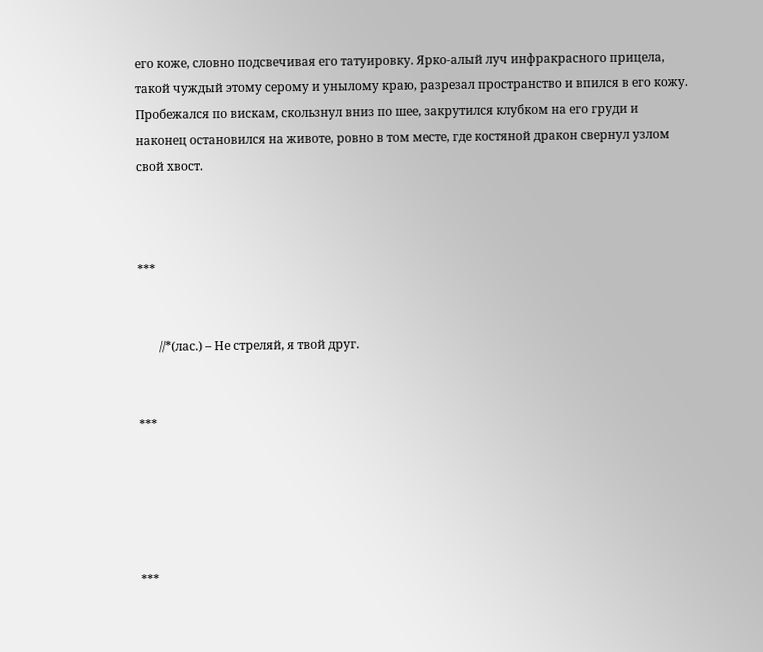его коже, словно подсвечивая его татуировку. Ярко-алый луч инфракрасного прицела, такой чуждый этому серому и унылому краю, разрезал пространство и впился в его кожу. Пробежался по вискам, скользнул вниз по шее, закрутился клубком на его груди и наконец остановился на животе, ровно в том месте, где костяной дракон свернул узлом свой хвост.



***


       //*(лас.) – Не стреляй, я твой друг.


***





***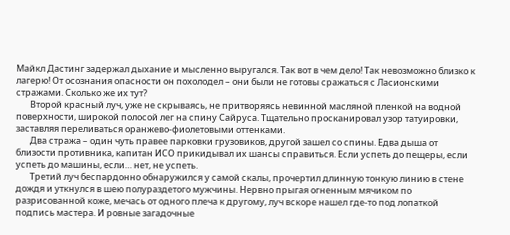Майкл Дастинг задержал дыхание и мысленно выругался. Так вот в чем дело! Так невозможно близко к лагерю! От осознания опасности он похолодел – они были не готовы сражаться с Ласионскими стражами. Сколько же их тут?
       Второй красный луч, уже не скрываясь, не притворяясь невинной масляной пленкой на водной поверхности, широкой полосой лег на спину Сайруса. Тщательно просканировал узор татуировки, заставляя переливаться оранжево-фиолетовыми оттенками.
       Два стража – один чуть правее парковки грузовиков, другой зашел со спины. Едва дыша от близости противника, капитан ИСО прикидывал их шансы справиться. Если успеть до пещеры, если успеть до машины, если… нет, не успеть.
       Третий луч беспардонно обнаружился у самой скалы, прочертил длинную тонкую линию в стене дождя и уткнулся в шею полураздетого мужчины. Нервно прыгая огненным мячиком по разрисованной коже, мечась от одного плеча к другому, луч вскоре нашел где-то под лопаткой подпись мастера. И ровные загадочные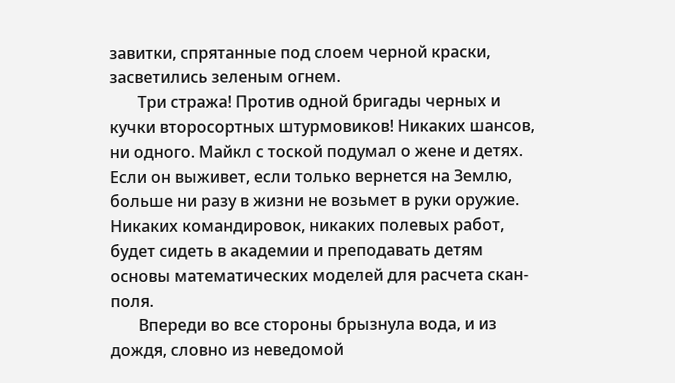завитки, спрятанные под слоем черной краски, засветились зеленым огнем.
       Три стража! Против одной бригады черных и кучки второсортных штурмовиков! Никаких шансов, ни одного. Майкл с тоской подумал о жене и детях. Если он выживет, если только вернется на Землю, больше ни разу в жизни не возьмет в руки оружие. Никаких командировок, никаких полевых работ, будет сидеть в академии и преподавать детям основы математических моделей для расчета скан-поля.
       Впереди во все стороны брызнула вода, и из дождя, словно из неведомой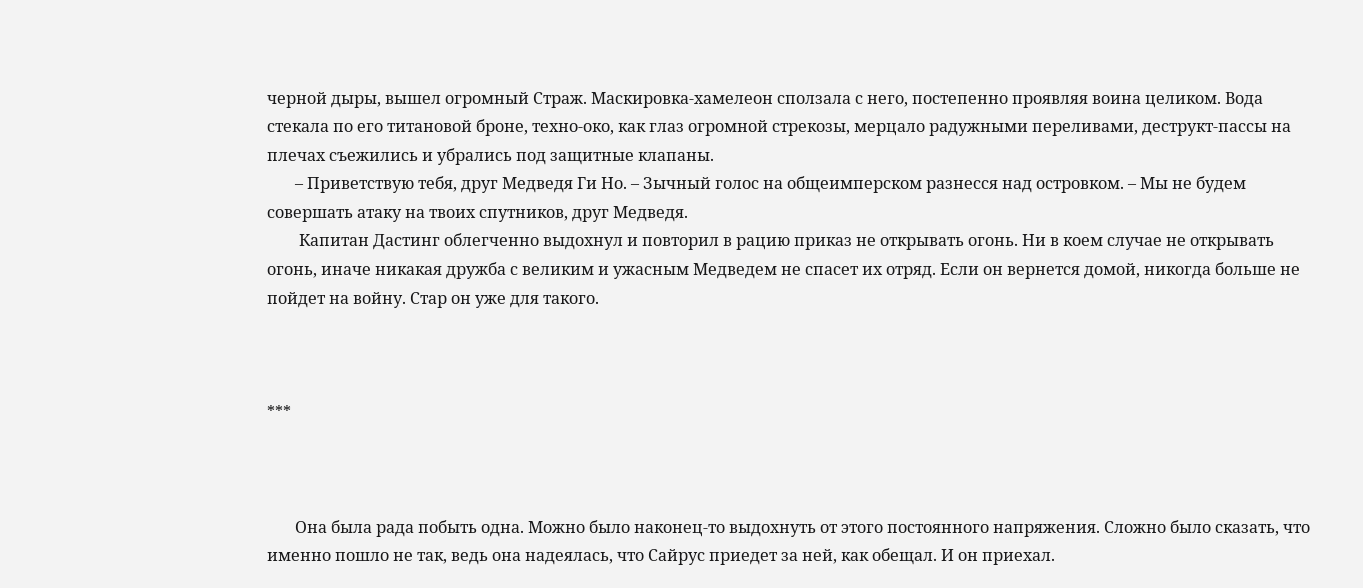черной дыры, вышел огромный Страж. Маскировка-хамелеон сползала с него, постепенно проявляя воина целиком. Вода стекала по его титановой броне, техно-око, как глаз огромной стрекозы, мерцало радужными переливами, деструкт-пассы на плечах съежились и убрались под защитные клапаны.
       – Приветствую тебя, друг Медведя Ги Но. – Зычный голос на общеимперском разнесся над островком. – Мы не будем совершать атаку на твоих спутников, друг Медведя.
        Капитан Дастинг облегченно выдохнул и повторил в рацию приказ не открывать огонь. Ни в коем случае не открывать огонь, иначе никакая дружба с великим и ужасным Медведем не спасет их отряд. Если он вернется домой, никогда больше не пойдет на войну. Стар он уже для такого.



***



       Она была рада побыть одна. Можно было наконец-то выдохнуть от этого постоянного напряжения. Сложно было сказать, что именно пошло не так, ведь она надеялась, что Сайрус приедет за ней, как обещал. И он приехал.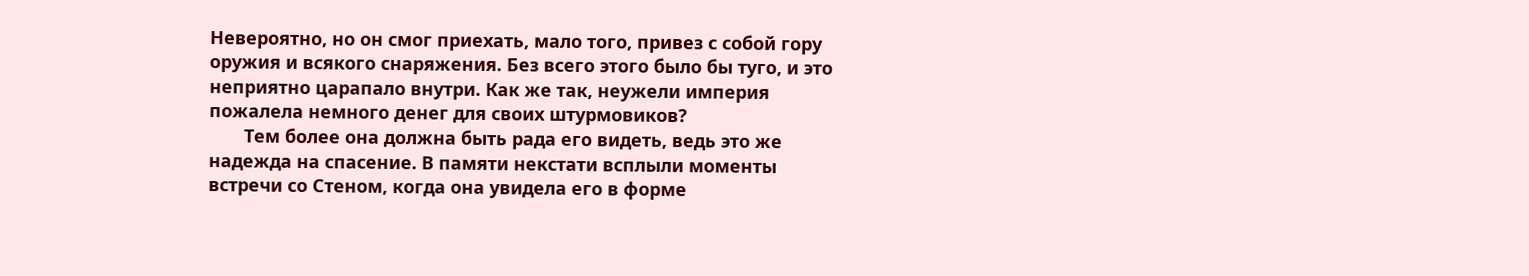Невероятно, но он смог приехать, мало того, привез с собой гору оружия и всякого снаряжения. Без всего этого было бы туго, и это неприятно царапало внутри. Как же так, неужели империя пожалела немного денег для своих штурмовиков?
       Тем более она должна быть рада его видеть, ведь это же надежда на спасение. В памяти некстати всплыли моменты встречи со Стеном, когда она увидела его в форме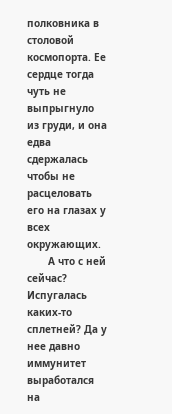полковника в столовой космопорта. Ее сердце тогда чуть не выпрыгнуло из груди, и она едва сдержалась чтобы не расцеловать его на глазах у всех окружающих.
       А что с ней сейчас? Испугалась каких-то сплетней? Да у нее давно иммунитет выработался на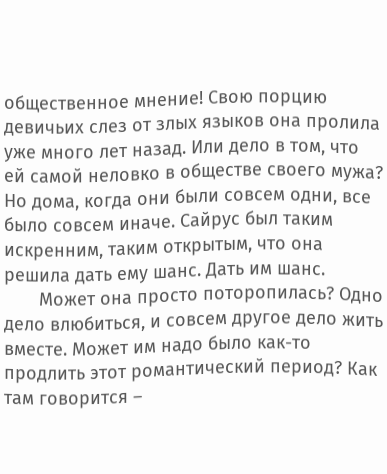общественное мнение! Свою порцию девичьих слез от злых языков она пролила уже много лет назад. Или дело в том, что ей самой неловко в обществе своего мужа? Но дома, когда они были совсем одни, все было совсем иначе. Сайрус был таким искренним, таким открытым, что она решила дать ему шанс. Дать им шанс.
       Может она просто поторопилась? Одно дело влюбиться, и совсем другое дело жить вместе. Может им надо было как-то продлить этот романтический период? Как там говорится –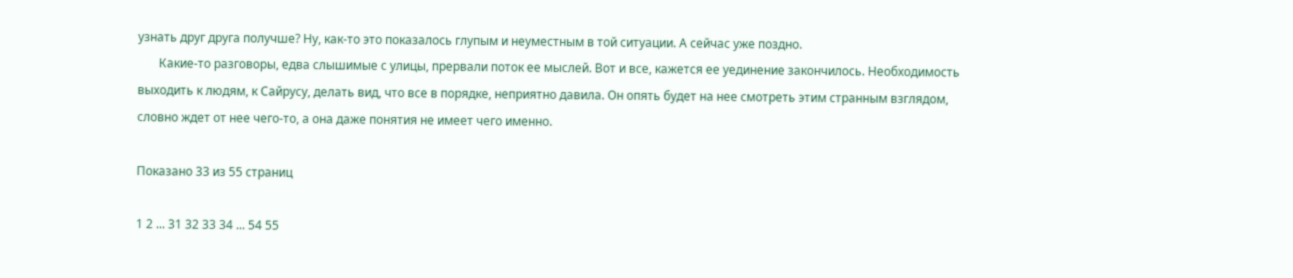узнать друг друга получше? Ну, как-то это показалось глупым и неуместным в той ситуации. А сейчас уже поздно.
       Какие-то разговоры, едва слышимые с улицы, прервали поток ее мыслей. Вот и все, кажется ее уединение закончилось. Необходимость выходить к людям, к Сайрусу, делать вид, что все в порядке, неприятно давила. Он опять будет на нее смотреть этим странным взглядом, словно ждет от нее чего-то, а она даже понятия не имеет чего именно.

Показано 33 из 55 страниц

1 2 ... 31 32 33 34 ... 54 55